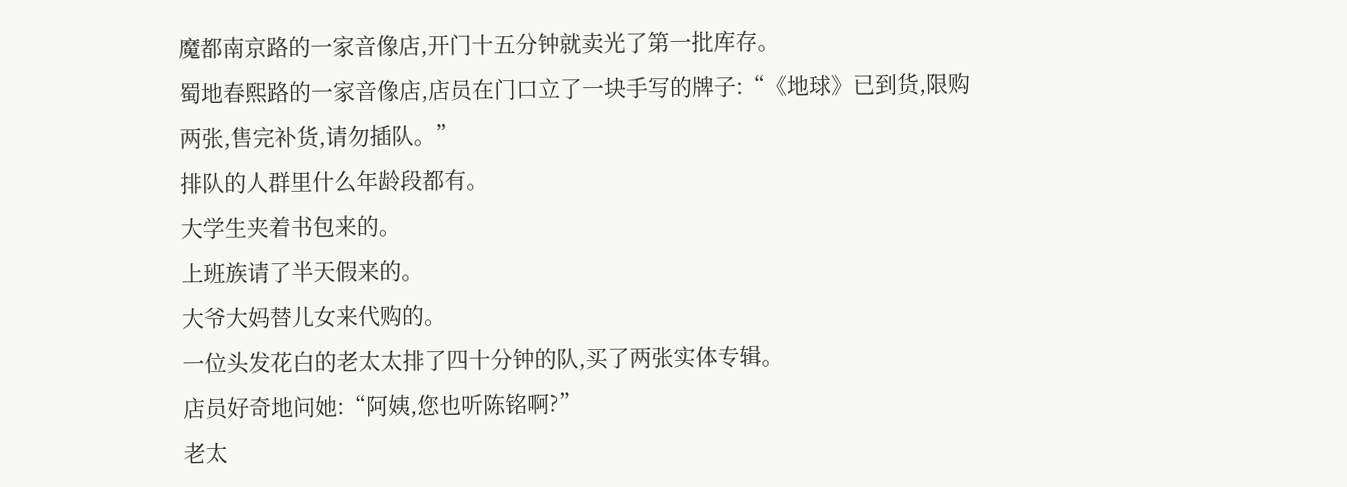魔都南京路的一家音像店,开门十五分钟就卖光了第一批库存。
蜀地春熙路的一家音像店,店员在门口立了一块手写的牌子:“《地球》已到货,限购两张,售完补货,请勿插队。”
排队的人群里什么年龄段都有。
大学生夹着书包来的。
上班族请了半天假来的。
大爷大妈替儿女来代购的。
一位头发花白的老太太排了四十分钟的队,买了两张实体专辑。
店员好奇地问她:“阿姨,您也听陈铭啊?”
老太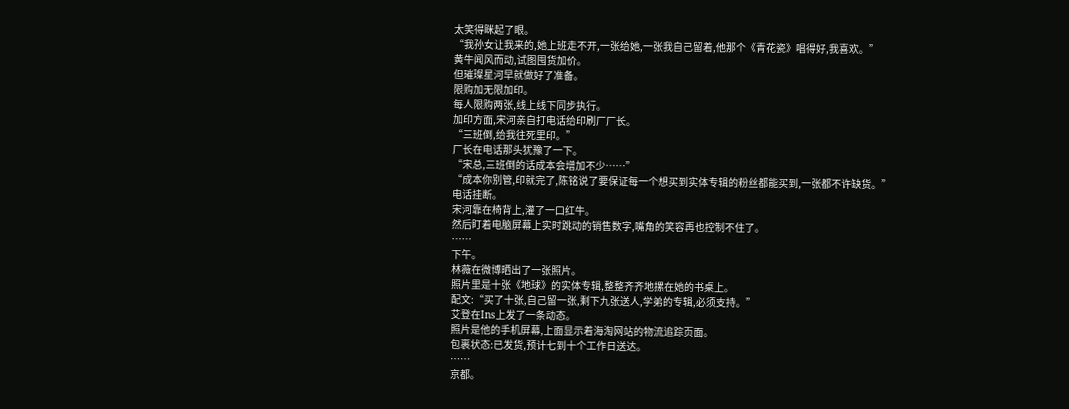太笑得眯起了眼。
“我孙女让我来的,她上班走不开,一张给她,一张我自己留着,他那个《青花瓷》唱得好,我喜欢。”
黄牛闻风而动,试图囤货加价。
但璀璨星河早就做好了准备。
限购加无限加印。
每人限购两张,线上线下同步执行。
加印方面,宋河亲自打电话给印刷厂厂长。
“三班倒,给我往死里印。”
厂长在电话那头犹豫了一下。
“宋总,三班倒的话成本会增加不少……”
“成本你别管,印就完了,陈铭说了要保证每一个想买到实体专辑的粉丝都能买到,一张都不许缺货。”
电话挂断。
宋河靠在椅背上,灌了一口红牛。
然后盯着电脑屏幕上实时跳动的销售数字,嘴角的笑容再也控制不住了。
……
下午。
林薇在微博晒出了一张照片。
照片里是十张《地球》的实体专辑,整整齐齐地摞在她的书桌上。
配文:“买了十张,自己留一张,剩下九张送人,学弟的专辑,必须支持。”
艾登在Ins上发了一条动态。
照片是他的手机屏幕,上面显示着海淘网站的物流追踪页面。
包裹状态:已发货,预计七到十个工作日送达。
……
京都。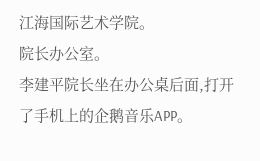江海国际艺术学院。
院长办公室。
李建平院长坐在办公桌后面,打开了手机上的企鹅音乐APP。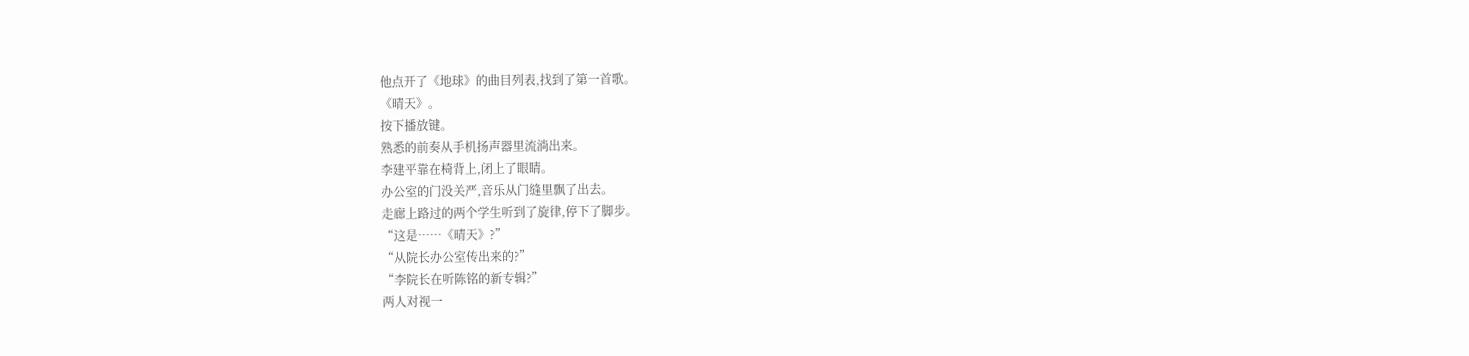他点开了《地球》的曲目列表,找到了第一首歌。
《晴天》。
按下播放键。
熟悉的前奏从手机扬声器里流淌出来。
李建平靠在椅背上,闭上了眼睛。
办公室的门没关严,音乐从门缝里飘了出去。
走廊上路过的两个学生听到了旋律,停下了脚步。
“这是……《晴天》?”
“从院长办公室传出来的?”
“李院长在听陈铭的新专辑?”
两人对视一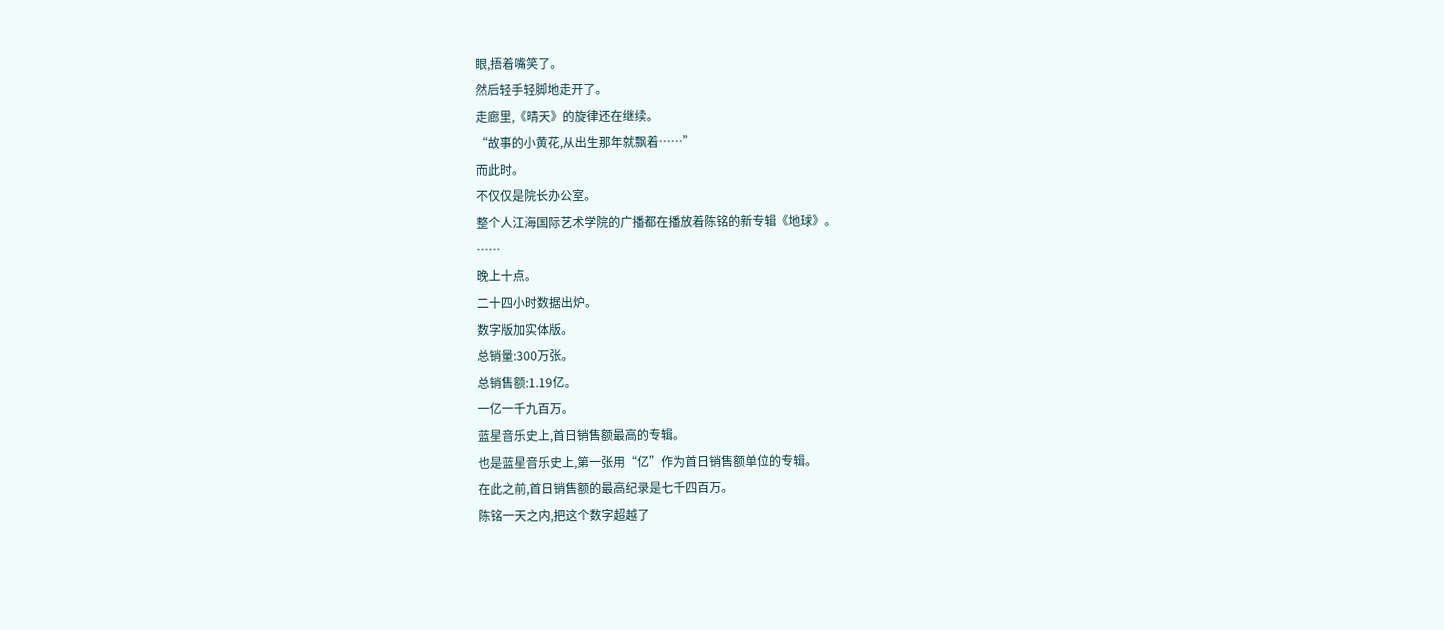眼,捂着嘴笑了。
然后轻手轻脚地走开了。
走廊里,《晴天》的旋律还在继续。
“故事的小黄花,从出生那年就飘着……”
而此时。
不仅仅是院长办公室。
整个人江海国际艺术学院的广播都在播放着陈铭的新专辑《地球》。
……
晚上十点。
二十四小时数据出炉。
数字版加实体版。
总销量:300万张。
总销售额:1.19亿。
一亿一千九百万。
蓝星音乐史上,首日销售额最高的专辑。
也是蓝星音乐史上,第一张用“亿”作为首日销售额单位的专辑。
在此之前,首日销售额的最高纪录是七千四百万。
陈铭一天之内,把这个数字超越了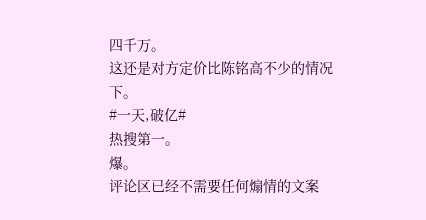四千万。
这还是对方定价比陈铭高不少的情况下。
#一天,破亿#
热搜第一。
爆。
评论区已经不需要任何煽情的文案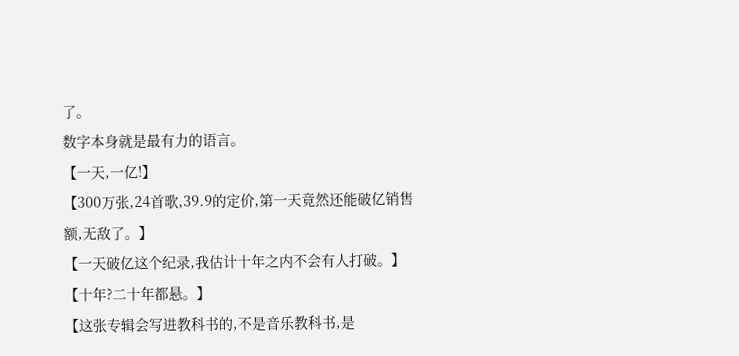了。
数字本身就是最有力的语言。
【一天,一亿!】
【300万张,24首歌,39.9的定价,第一天竟然还能破亿销售额,无敌了。】
【一天破亿这个纪录,我估计十年之内不会有人打破。】
【十年?二十年都悬。】
【这张专辑会写进教科书的,不是音乐教科书,是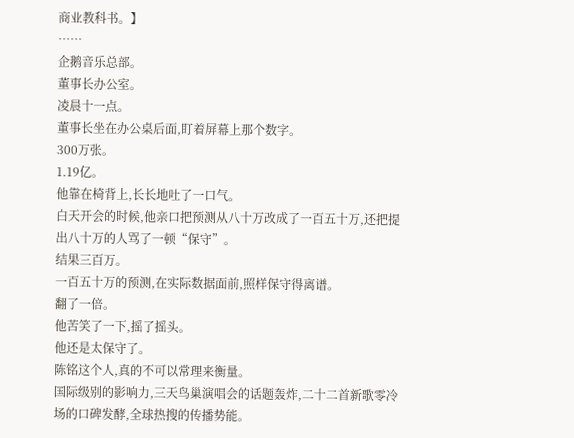商业教科书。】
……
企鹅音乐总部。
董事长办公室。
凌晨十一点。
董事长坐在办公桌后面,盯着屏幕上那个数字。
300万张。
1.19亿。
他靠在椅背上,长长地吐了一口气。
白天开会的时候,他亲口把预测从八十万改成了一百五十万,还把提出八十万的人骂了一顿“保守”。
结果三百万。
一百五十万的预测,在实际数据面前,照样保守得离谱。
翻了一倍。
他苦笑了一下,摇了摇头。
他还是太保守了。
陈铭这个人,真的不可以常理来衡量。
国际级别的影响力,三天鸟巢演唱会的话题轰炸,二十二首新歌零冷场的口碑发酵,全球热搜的传播势能。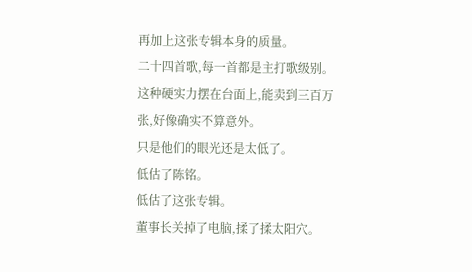再加上这张专辑本身的质量。
二十四首歌,每一首都是主打歌级别。
这种硬实力摆在台面上,能卖到三百万张,好像确实不算意外。
只是他们的眼光还是太低了。
低估了陈铭。
低估了这张专辑。
董事长关掉了电脑,揉了揉太阳穴。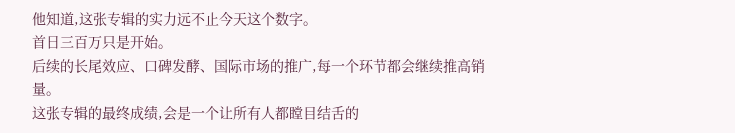他知道,这张专辑的实力远不止今天这个数字。
首日三百万只是开始。
后续的长尾效应、口碑发酵、国际市场的推广,每一个环节都会继续推高销量。
这张专辑的最终成绩,会是一个让所有人都瞠目结舌的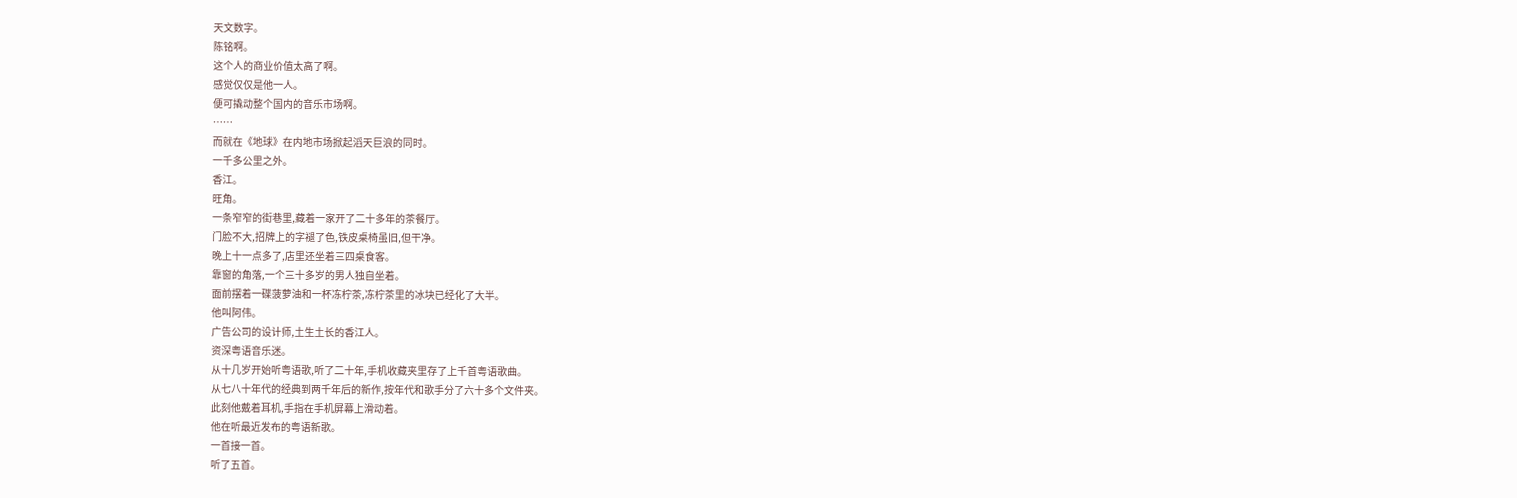天文数字。
陈铭啊。
这个人的商业价值太高了啊。
感觉仅仅是他一人。
便可撬动整个国内的音乐市场啊。
……
而就在《地球》在内地市场掀起滔天巨浪的同时。
一千多公里之外。
香江。
旺角。
一条窄窄的街巷里,藏着一家开了二十多年的茶餐厅。
门脸不大,招牌上的字褪了色,铁皮桌椅虽旧,但干净。
晚上十一点多了,店里还坐着三四桌食客。
靠窗的角落,一个三十多岁的男人独自坐着。
面前摆着一碟菠萝油和一杯冻柠茶,冻柠茶里的冰块已经化了大半。
他叫阿伟。
广告公司的设计师,土生土长的香江人。
资深粤语音乐迷。
从十几岁开始听粤语歌,听了二十年,手机收藏夹里存了上千首粤语歌曲。
从七八十年代的经典到两千年后的新作,按年代和歌手分了六十多个文件夹。
此刻他戴着耳机,手指在手机屏幕上滑动着。
他在听最近发布的粤语新歌。
一首接一首。
听了五首。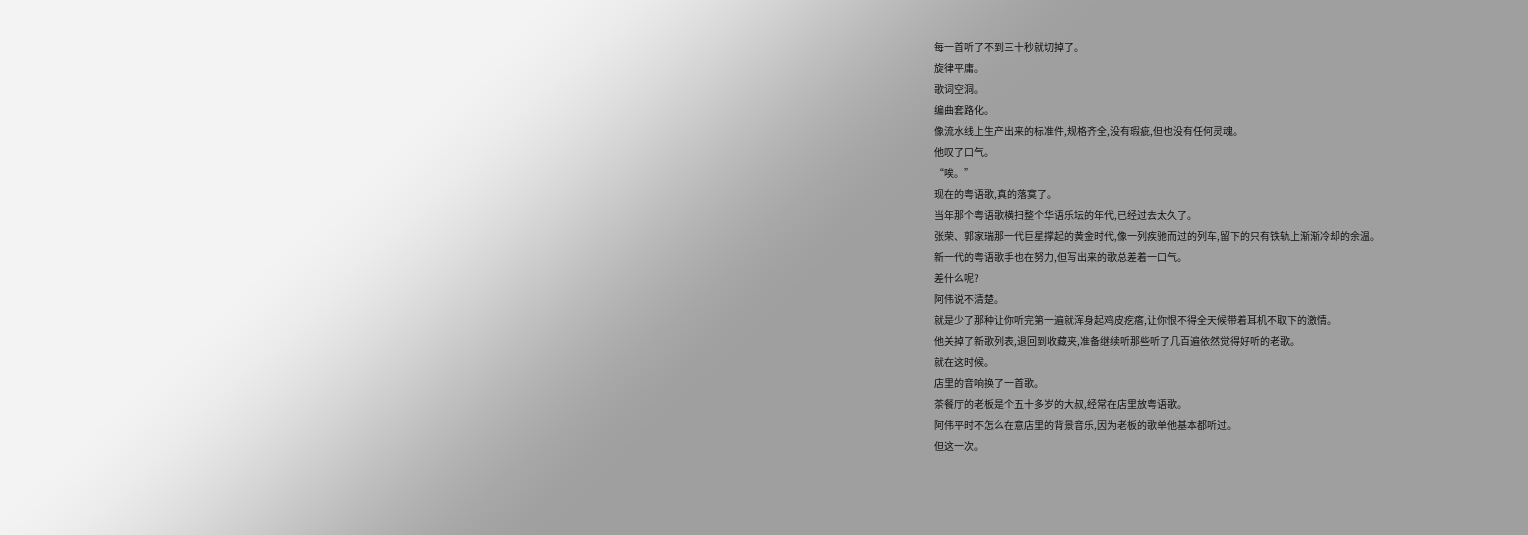每一首听了不到三十秒就切掉了。
旋律平庸。
歌词空洞。
编曲套路化。
像流水线上生产出来的标准件,规格齐全,没有瑕疵,但也没有任何灵魂。
他叹了口气。
“唉。”
现在的粤语歌,真的落寞了。
当年那个粤语歌横扫整个华语乐坛的年代,已经过去太久了。
张荣、郭家瑞那一代巨星撑起的黄金时代,像一列疾驰而过的列车,留下的只有铁轨上渐渐冷却的余温。
新一代的粤语歌手也在努力,但写出来的歌总差着一口气。
差什么呢?
阿伟说不清楚。
就是少了那种让你听完第一遍就浑身起鸡皮疙瘩,让你恨不得全天候带着耳机不取下的激情。
他关掉了新歌列表,退回到收藏夹,准备继续听那些听了几百遍依然觉得好听的老歌。
就在这时候。
店里的音响换了一首歌。
茶餐厅的老板是个五十多岁的大叔,经常在店里放粤语歌。
阿伟平时不怎么在意店里的背景音乐,因为老板的歌单他基本都听过。
但这一次。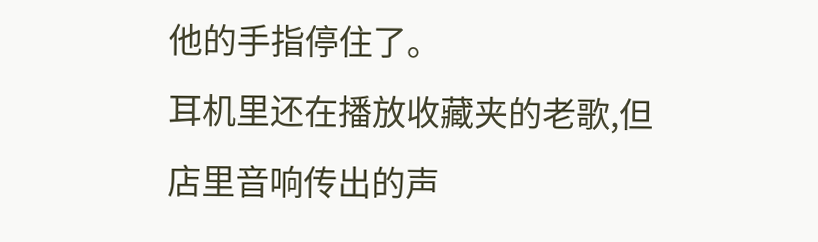他的手指停住了。
耳机里还在播放收藏夹的老歌,但店里音响传出的声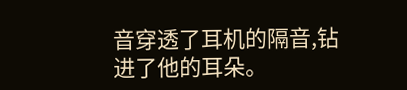音穿透了耳机的隔音,钻进了他的耳朵。